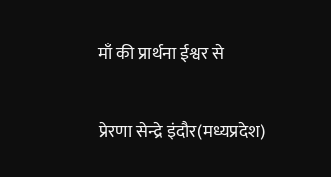माँ की प्रार्थना ईश्वर से

प्रेरणा सेन्द्रे इंदौर(मध्यप्रदेश)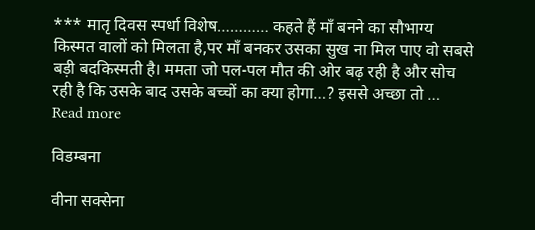*** मातृ दिवस स्पर्धा विशेष………… कहते हैं माँ बनने का सौभाग्य किस्मत वालों को मिलता है,पर माँ बनकर उसका सुख ना मिल पाए वो सबसे बड़ी बदकिस्मती है। ममता जो पल-पल मौत की ओर बढ़ रही है और सोच रही है कि उसके बाद उसके बच्चों का क्या होगा…? इससे अच्छा तो … Read more

विडम्बना

वीना सक्सेना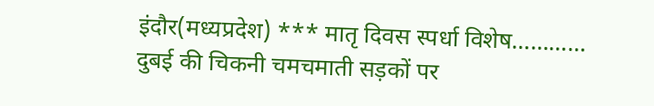इंदौर(मध्यप्रदेश) *** मातृ दिवस स्पर्धा विशेष………… दुबई की चिकनी चमचमाती सड़कों पर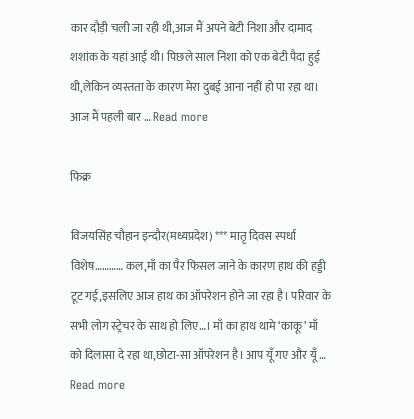कार दौड़ी चली जा रही थी,आज मैं अपने बेटी निशा और दामाद शशांक के यहां आई थी। पिछले साल निशा को एक बेटी पैदा हुई थी,लेकिन व्यस्तता के कारण मेरा दुबई आना नहीं हो पा रहा था। आज मैं पहली बार … Read more

फिक्र

विजयसिंह चौहान इन्दौर(मध्यप्रदेश) *** मातृ दिवस स्पर्धा विशेष………… कल,माँ का पैर फिसल जाने के कारण हाथ की हड्डी टूट गई,इसलिए आज हाथ का ऑपरेशन होने जा रहा है। परिवार के सभी लोग स्ट्रेचर के साथ हो लिए…। माँ का हाथ थामे ‘काकू’ माँ को दिलासा दे रहा था,छोटा-सा ऑपरेशन है। आप यूँ गए और यूँ … Read more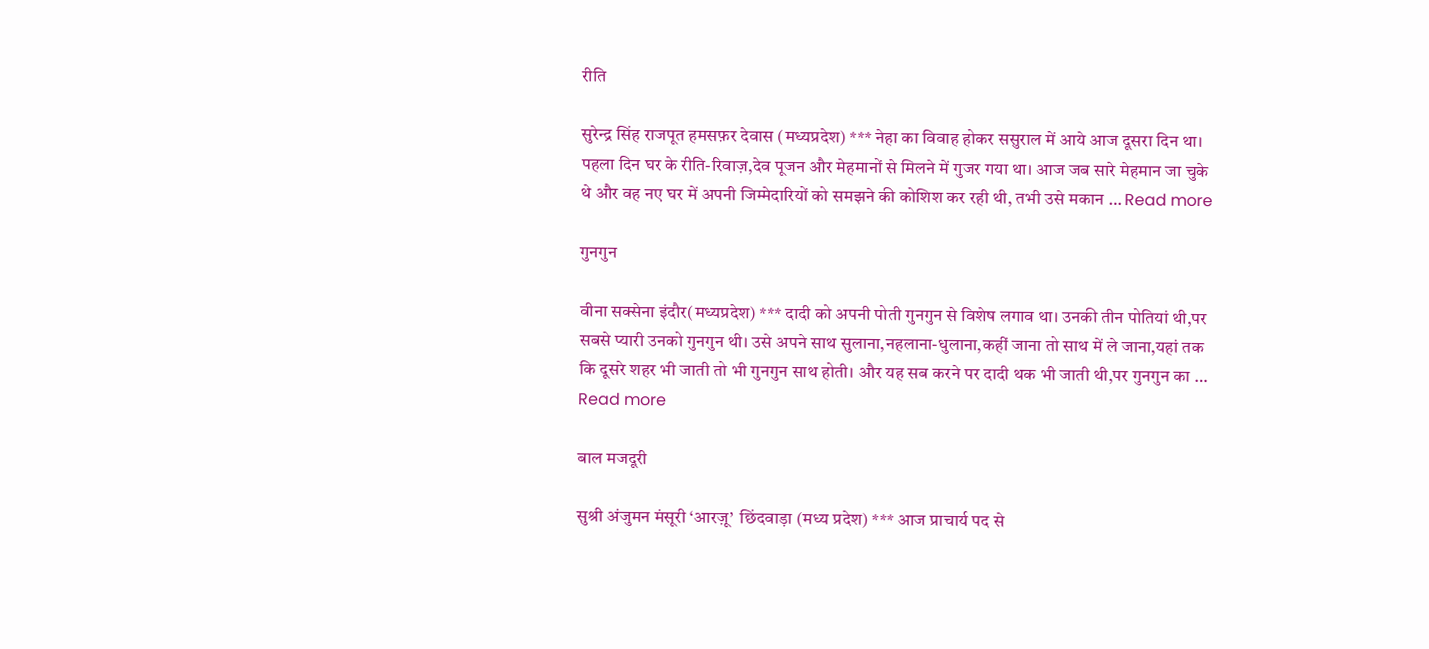रीति

सुरेन्द्र सिंह राजपूत हमसफ़र देवास (मध्यप्रदेश) *** नेहा का विवाह होकर ससुराल में आये आज दूसरा दिन था। पहला दिन घर के रीति-रिवाज़,देव पूजन और मेहमानों से मिलने में गुजर गया था। आज जब सारे मेहमान जा चुके थे और वह नए घर में अपनी जिम्मेदारियों को समझने की कोशिश कर रही थी, तभी उसे मकान … Read more

गुनगुन

वीना सक्सेना इंदौर(मध्यप्रदेश) *** दादी को अपनी पोती गुनगुन से विशेष लगाव था। उनकी तीन पोतियां थी,पर सबसे प्यारी उनको गुनगुन थी। उसे अपने साथ सुलाना,नहलाना-धुलाना,कहीं जाना तो साथ में ले जाना,यहां तक कि दूसरे शहर भी जाती तो भी गुनगुन साथ होती। और यह सब करने पर दादी थक भी जाती थी,पर गुनगुन का … Read more

बाल मजदूरी

सुश्री अंजुमन मंसूरी ‘आरज़ू’  छिंदवाड़ा (मध्य प्रदेश) *** आज प्राचार्य पद से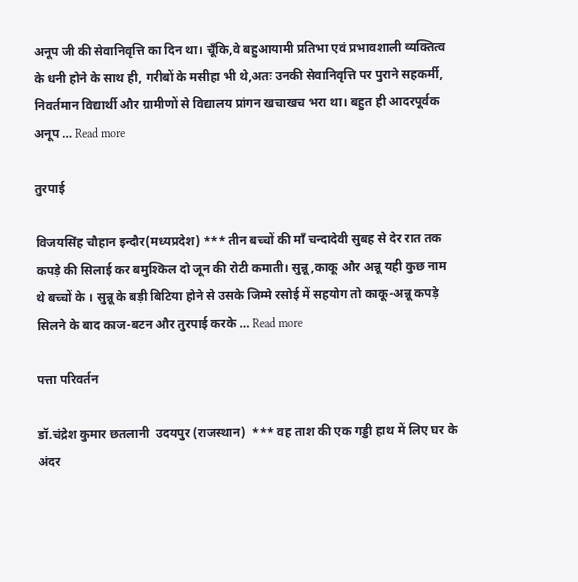अनूप जी की सेवानिवृत्ति का दिन था। चूँकि,वे बहुआयामी प्रतिभा एवं प्रभावशाली व्यक्तित्व के धनी होने के साथ ही, गरीबों के मसीहा भी थे,अतः उनकी सेवानिवृत्ति पर पुराने सहकर्मी, निवर्तमान विद्यार्थी और ग्रामीणों से विद्यालय प्रांगन खचाखच भरा था। बहुत ही आदरपूर्वक अनूप … Read more

तुरपाई

विजयसिंह चौहान इन्दौर(मध्यप्रदेश) *** तीन बच्चों की माँ चन्दादेवी सुबह से देर रात तक कपड़े की सिलाई कर बमुश्किल दो जून की रोटी कमाती। सुन्नू,काकू और अन्नू यही कुछ नाम थे बच्चों के । सुन्नू के बड़ी बिटिया होने से उसके जिम्मे रसोई में सहयोग तो काकू-अन्नू कपड़े सिलने के बाद काज-बटन और तुरपाई करके … Read more

पत्ता परिवर्तन

डॉ.चंद्रेश कुमार छतलानी  उदयपुर (राजस्थान)  *** वह ताश की एक गड्डी हाथ में लिए घर के अंदर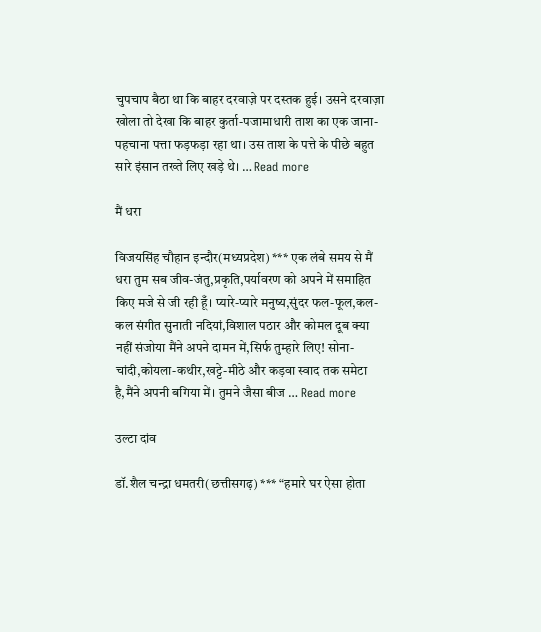चुपचाप बैठा था कि बाहर दरवाज़े पर दस्तक हुई। उसने दरवाज़ा खोला तो देखा कि बाहर कुर्ता-पजामाधारी ताश का एक जाना-पहचाना पत्ता फड़फड़ा रहा था। उस ताश के पत्ते के पीछे बहुत सारे इंसान तख्ते लिए खड़े थे। … Read more

मैं धरा

विजयसिंह चौहान इन्दौर(मध्यप्रदेश) *** एक लंबे समय से मैं धरा तुम सब जीव-जंतु,प्रकृति,पर्यावरण को अपने में समाहित किए मजे से जी रही हूँ। प्यारे-प्यारे मनुष्य,सुंदर फल-फूल,कल-कल संगीत सुनाती नदियां,विशाल पठार और कोमल दूब क्या नहीं संजोया मैंने अपने दामन में,सिर्फ तुम्हारे लिए! सोना-चांदी,कोयला-कथीर,खट्टे-मीठे और कड़वा स्वाद तक समेटा है,मैंने अपनी बगिया में। तुमने जैसा बीज … Read more

उल्टा दांव

डॉ.शैल चन्द्रा धमतरी(छत्तीसगढ़) *** “हमारे घर ऐसा होता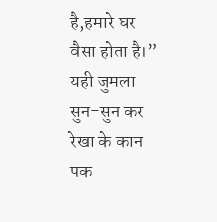है,हमारे घर वैसा होता है।” यही जुमला सुन-सुन कर रेखा के कान पक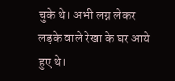चुके थे। अभी लग्न लेकर लड़के वाले रेखा के घर आये हुए थे।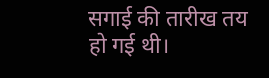सगाई की तारीख तय हो गई थी।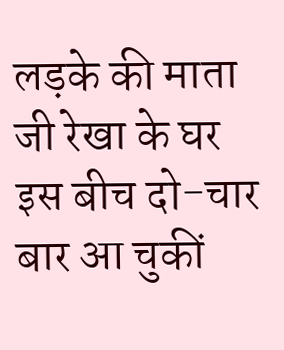लड़के की माता जी रेखा के घर इस बीच दो-चार बार आ चुकीं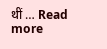थीं … Read more